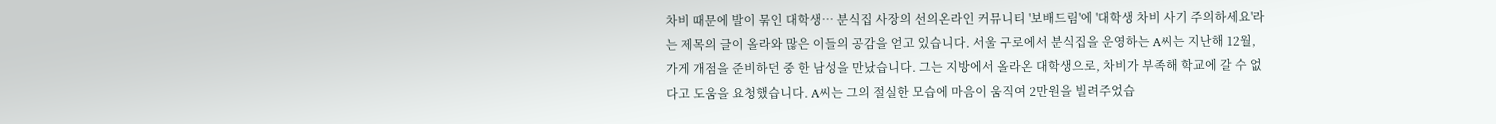차비 때문에 발이 묶인 대학생… 분식집 사장의 선의온라인 커뮤니티 '보배드림'에 '대학생 차비 사기 주의하세요'라는 제목의 글이 올라와 많은 이들의 공감을 얻고 있습니다. 서울 구로에서 분식집을 운영하는 A씨는 지난해 12월, 가게 개점을 준비하던 중 한 남성을 만났습니다. 그는 지방에서 올라온 대학생으로, 차비가 부족해 학교에 갈 수 없다고 도움을 요청했습니다. A씨는 그의 절실한 모습에 마음이 움직여 2만원을 빌려주었습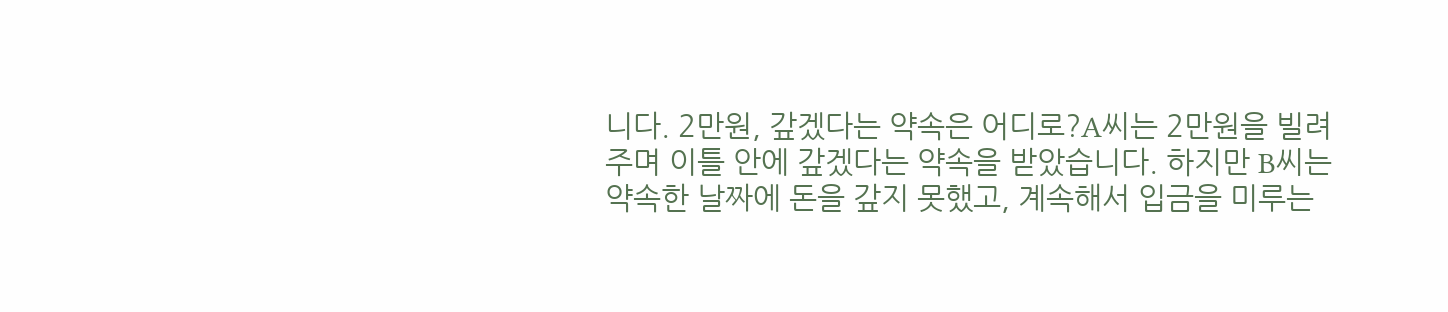니다. 2만원, 갚겠다는 약속은 어디로?A씨는 2만원을 빌려주며 이틀 안에 갚겠다는 약속을 받았습니다. 하지만 B씨는 약속한 날짜에 돈을 갚지 못했고, 계속해서 입금을 미루는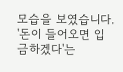모습을 보였습니다. '돈이 들어오면 입금하겠다'는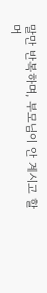말만 반복하며, 부모님이 안 계시고 할머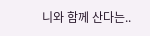니와 함께 산다는..